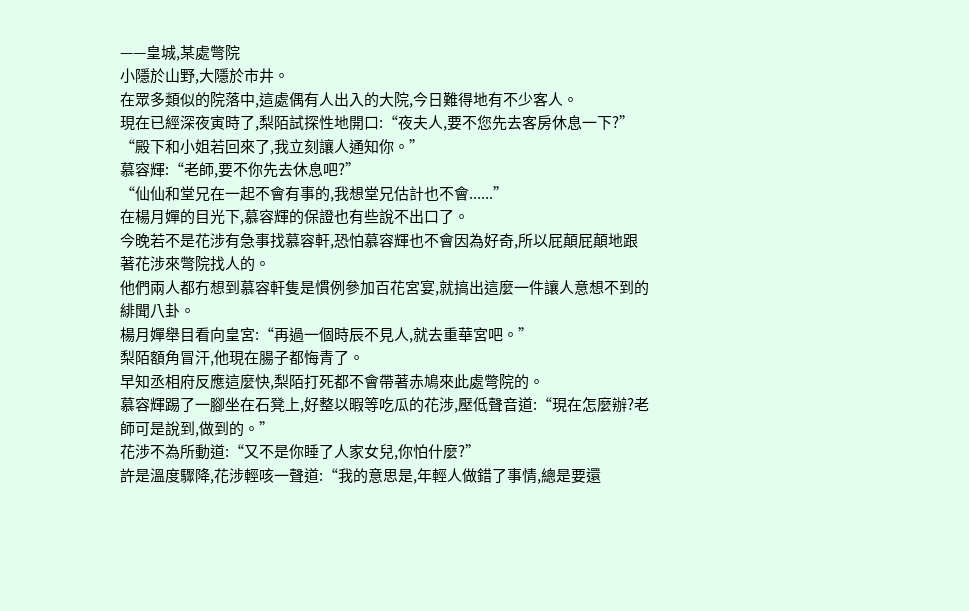——皇城,某處彆院
小隱於山野,大隱於市井。
在眾多類似的院落中,這處偶有人出入的大院,今日難得地有不少客人。
現在已經深夜寅時了,梨陌試探性地開口:“夜夫人,要不您先去客房休息一下?”
“殿下和小姐若回來了,我立刻讓人通知你。”
慕容輝:“老師,要不你先去休息吧?”
“仙仙和堂兄在一起不會有事的,我想堂兄估計也不會......”
在楊月嬋的目光下,慕容輝的保證也有些說不出口了。
今晚若不是花涉有急事找慕容軒,恐怕慕容輝也不會因為好奇,所以屁顛屁顛地跟著花涉來彆院找人的。
他們兩人都冇想到慕容軒隻是慣例參加百花宮宴,就搞出這麼一件讓人意想不到的緋聞八卦。
楊月嬋舉目看向皇宮:“再過一個時辰不見人,就去重華宮吧。”
梨陌額角冒汗,他現在腸子都悔青了。
早知丞相府反應這麼快,梨陌打死都不會帶著赤鳩來此處彆院的。
慕容輝踢了一腳坐在石凳上,好整以暇等吃瓜的花涉,壓低聲音道:“現在怎麼辦?老師可是說到,做到的。”
花涉不為所動道:“又不是你睡了人家女兒,你怕什麼?”
許是溫度驟降,花涉輕咳一聲道:“我的意思是,年輕人做錯了事情,總是要還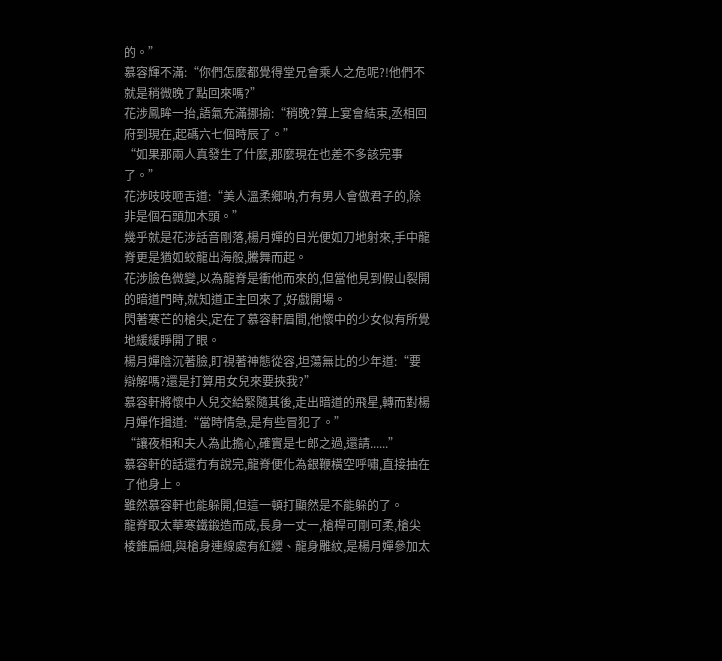的。”
慕容輝不滿:“你們怎麼都覺得堂兄會乘人之危呢?!他們不就是稍微晚了點回來嗎?”
花涉鳳眸一抬,語氣充滿挪揄:“稍晚?算上宴會結束,丞相回府到現在,起碼六七個時辰了。”
“如果那兩人真發生了什麼,那麼現在也差不多該完事了。”
花涉吱吱咂舌道:“美人溫柔鄉呐,冇有男人會做君子的,除非是個石頭加木頭。”
幾乎就是花涉話音剛落,楊月嬋的目光便如刀地射來,手中龍脊更是猶如蛟龍出海般,騰舞而起。
花涉臉色微變,以為龍脊是衝他而來的,但當他見到假山裂開的暗道門時,就知道正主回來了,好戲開場。
閃著寒芒的槍尖,定在了慕容軒眉間,他懷中的少女似有所覺地緩緩睜開了眼。
楊月嬋陰沉著臉,盯視著神態從容,坦蕩無比的少年道:“要辯解嗎?還是打算用女兒來要挾我?”
慕容軒將懷中人兒交給緊隨其後,走出暗道的飛星,轉而對楊月嬋作揖道:“當時情急,是有些冒犯了。”
“讓夜相和夫人為此擔心,確實是七郎之過,還請......”
慕容軒的話還冇有說完,龍脊便化為銀鞭橫空呼嘯,直接抽在了他身上。
雖然慕容軒也能躲開,但這一頓打顯然是不能躲的了。
龍脊取太華寒鐵鍛造而成,長身一丈一,槍桿可剛可柔,槍尖棱錐扁細,與槍身連線處有紅纓、龍身雕紋,是楊月嬋參加太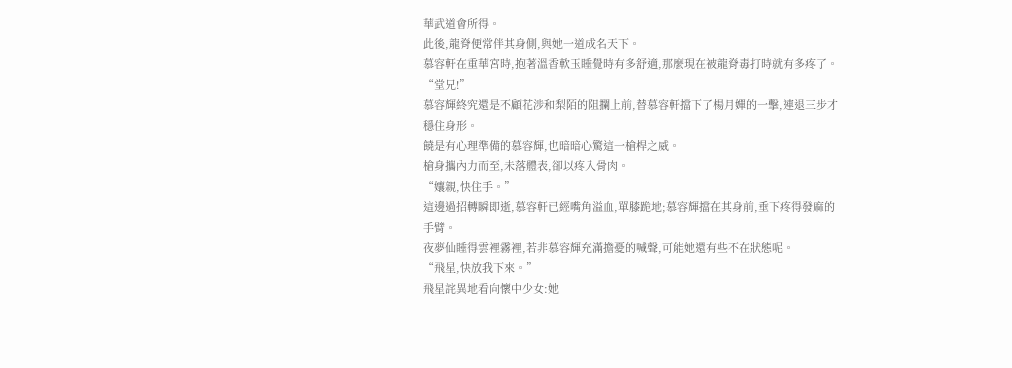華武道會所得。
此後,龍脊便常伴其身側,與她一道成名天下。
慕容軒在重華宮時,抱著溫香軟玉睡覺時有多舒適,那麼現在被龍脊毒打時就有多疼了。
“堂兄!”
慕容輝終究還是不顧花涉和梨陌的阻攔上前,替慕容軒擋下了楊月嬋的一擊,連退三步才穩住身形。
饒是有心理準備的慕容輝,也暗暗心驚這一槍桿之威。
槍身攜內力而至,未落體表,卻以疼入骨肉。
“孃親,快住手。”
這邊過招轉瞬即逝,慕容軒已經嘴角溢血,單膝跪地;慕容輝擋在其身前,垂下疼得發麻的手臂。
夜夢仙睡得雲裡霧裡,若非慕容輝充滿擔憂的喊聲,可能她還有些不在狀態呢。
“飛星,快放我下來。”
飛星詫異地看向懷中少女:她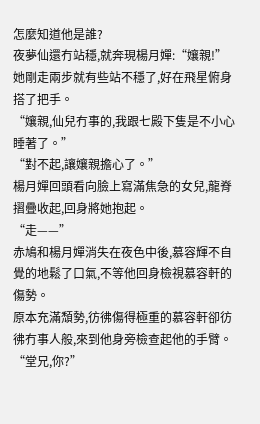怎麼知道他是誰?
夜夢仙還冇站穩,就奔現楊月嬋:“孃親!”
她剛走兩步就有些站不穩了,好在飛星俯身搭了把手。
“孃親,仙兒冇事的,我跟七殿下隻是不小心睡著了。”
“對不起,讓孃親擔心了。”
楊月嬋回頭看向臉上寫滿焦急的女兒,龍脊摺疊收起,回身將她抱起。
“走——”
赤鳩和楊月嬋消失在夜色中後,慕容輝不自覺的地鬆了口氣,不等他回身檢視慕容軒的傷勢。
原本充滿頹勢,彷彿傷得極重的慕容軒卻彷彿冇事人般,來到他身旁檢查起他的手臂。
“堂兄,你?”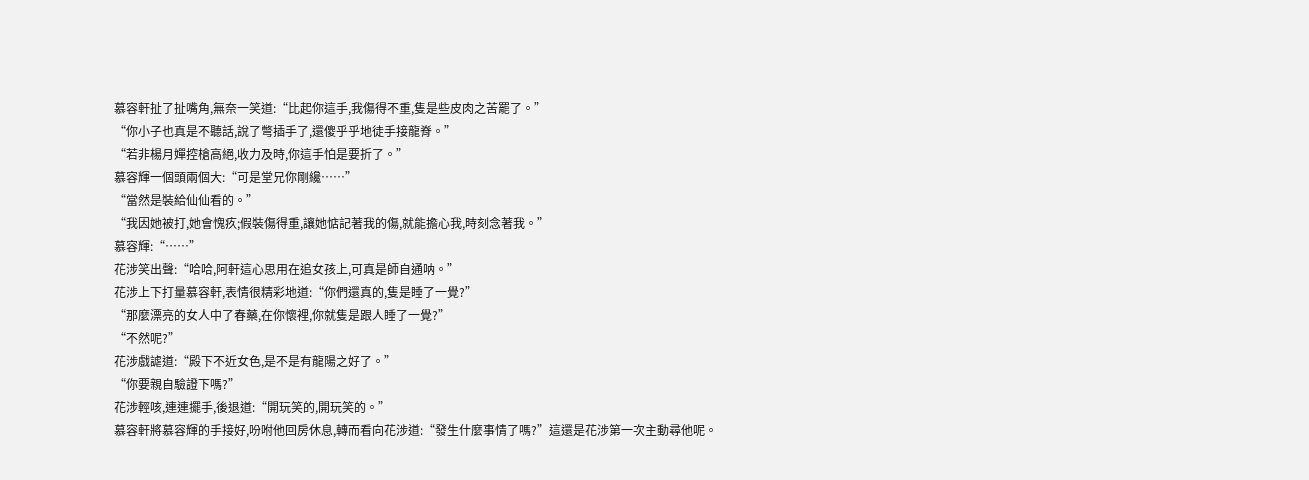慕容軒扯了扯嘴角,無奈一笑道:“比起你這手,我傷得不重,隻是些皮肉之苦罷了。”
“你小子也真是不聽話,說了彆插手了,還傻乎乎地徒手接龍脊。”
“若非楊月嬋控槍高絕,收力及時,你這手怕是要折了。”
慕容輝一個頭兩個大:“可是堂兄你剛纔……”
“當然是裝給仙仙看的。”
“我因她被打,她會愧疚;假裝傷得重,讓她惦記著我的傷,就能擔心我,時刻念著我。”
慕容輝:“……”
花涉笑出聲:“哈哈,阿軒這心思用在追女孩上,可真是師自通呐。”
花涉上下打量慕容軒,表情很精彩地道:“你們還真的,隻是睡了一覺?”
“那麼漂亮的女人中了春藥,在你懷裡,你就隻是跟人睡了一覺?”
“不然呢?”
花涉戲謔道:“殿下不近女色,是不是有龍陽之好了。”
“你要親自驗證下嗎?”
花涉輕咳,連連擺手,後退道:“開玩笑的,開玩笑的。”
慕容軒將慕容輝的手接好,吩咐他回房休息,轉而看向花涉道:“發生什麼事情了嗎?”這還是花涉第一次主動尋他呢。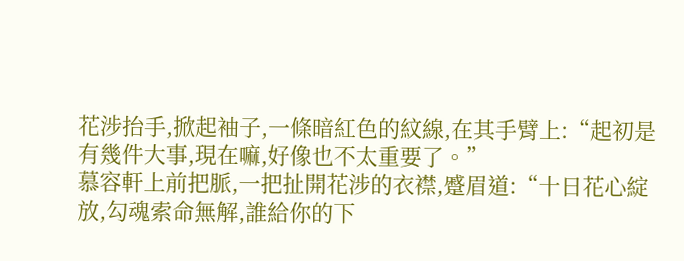花涉抬手,掀起袖子,一條暗紅色的紋線,在其手臂上:“起初是有幾件大事,現在嘛,好像也不太重要了。”
慕容軒上前把脈,一把扯開花涉的衣襟,蹙眉道:“十日花心綻放,勾魂索命無解,誰給你的下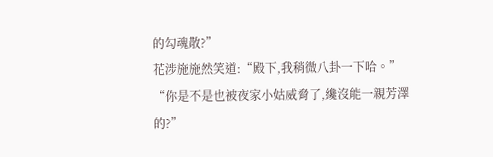的勾魂散?”
花涉施施然笑道:“殿下,我稍微八卦一下哈。”
“你是不是也被夜家小姑威脅了,纔沒能一親芳澤的?”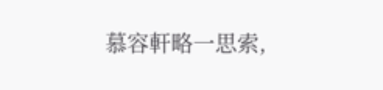慕容軒略一思索,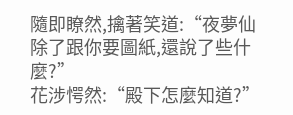隨即瞭然,擒著笑道:“夜夢仙除了跟你要圖紙,還說了些什麼?”
花涉愕然:“殿下怎麼知道?”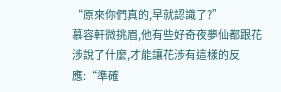“原來你們真的,早就認識了?”
慕容軒微挑眉,他有些好奇夜夢仙都跟花涉說了什麼,才能讓花涉有這樣的反應:“準確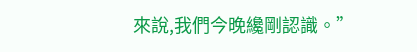來說,我們今晚纔剛認識。”